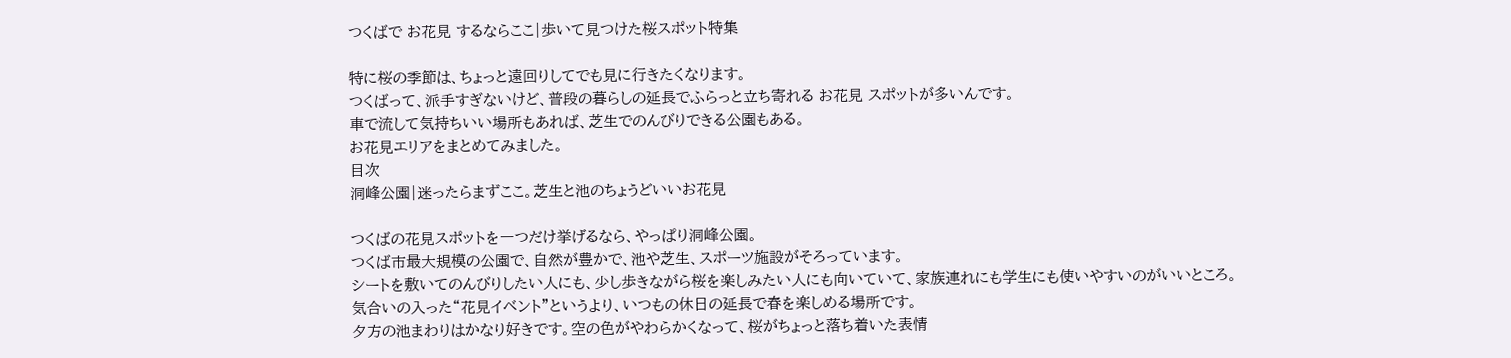つくばで お花見 するならここ|歩いて見つけた桜スポット特集

特に桜の季節は、ちょっと遠回りしてでも見に行きたくなります。
つくばって、派手すぎないけど、普段の暮らしの延長でふらっと立ち寄れる お花見 スポットが多いんです。
車で流して気持ちいい場所もあれば、芝生でのんびりできる公園もある。
お花見エリアをまとめてみました。
目次
洞峰公園|迷ったらまずここ。芝生と池のちょうどいいお花見

つくばの花見スポットを一つだけ挙げるなら、やっぱり洞峰公園。
つくば市最大規模の公園で、自然が豊かで、池や芝生、スポーツ施設がそろっています。
シートを敷いてのんびりしたい人にも、少し歩きながら桜を楽しみたい人にも向いていて、家族連れにも学生にも使いやすいのがいいところ。
気合いの入った“花見イベント”というより、いつもの休日の延長で春を楽しめる場所です。
夕方の池まわりはかなり好きです。空の色がやわらかくなって、桜がちょっと落ち着いた表情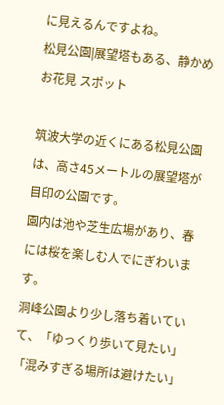に見えるんですよね。
松見公園|展望塔もある、静かめ お花見 スポット

筑波大学の近くにある松見公園は、高さ45メートルの展望塔が目印の公園です。
園内は池や芝生広場があり、春には桜を楽しむ人でにぎわいます。
洞峰公園より少し落ち着いていて、「ゆっくり歩いて見たい」「混みすぎる場所は避けたい」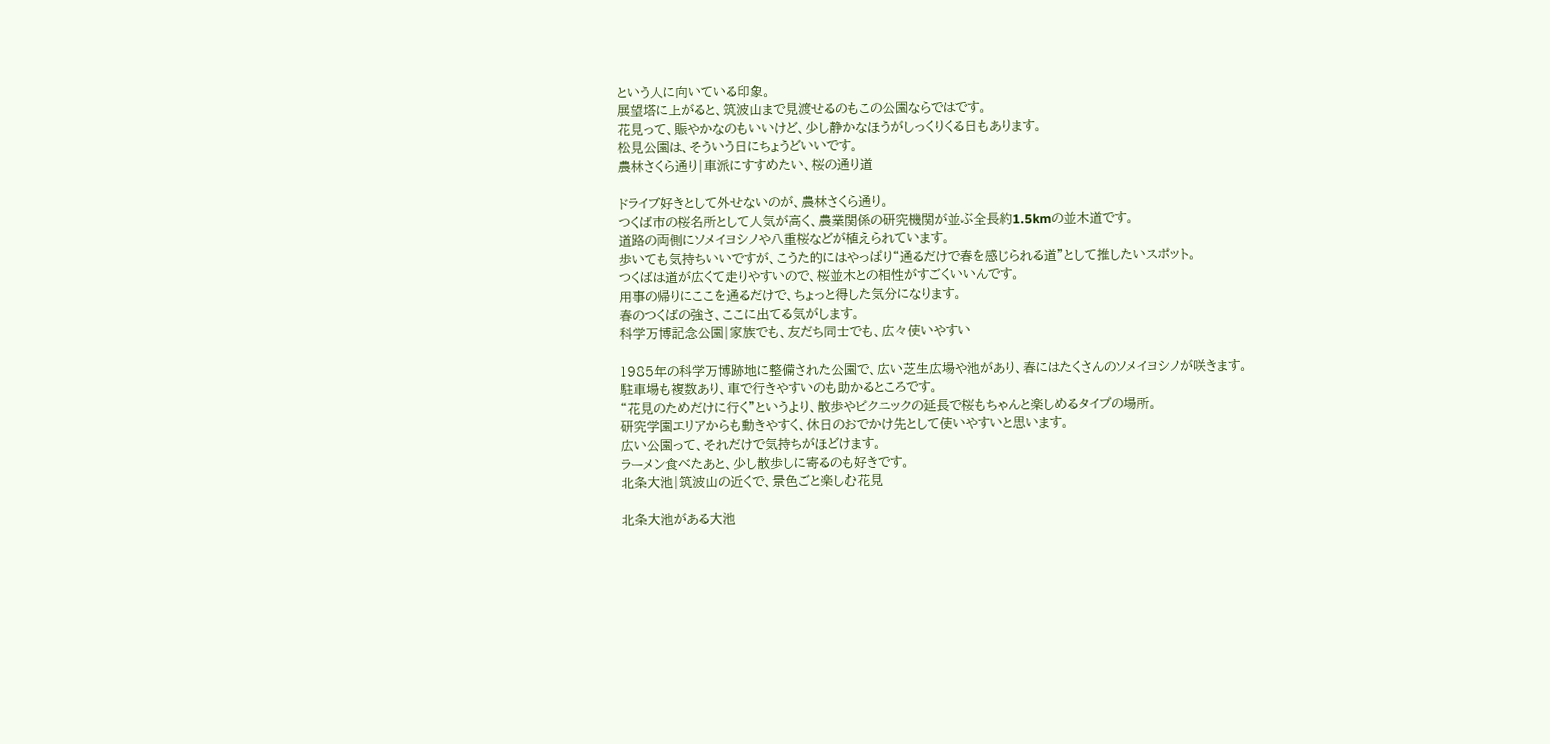という人に向いている印象。
展望塔に上がると、筑波山まで見渡せるのもこの公園ならではです。
花見って、賑やかなのもいいけど、少し静かなほうがしっくりくる日もあります。
松見公園は、そういう日にちょうどいいです。
農林さくら通り|車派にすすめたい、桜の通り道

ドライブ好きとして外せないのが、農林さくら通り。
つくば市の桜名所として人気が高く、農業関係の研究機関が並ぶ全長約1.5kmの並木道です。
道路の両側にソメイヨシノや八重桜などが植えられています。
歩いても気持ちいいですが、こうた的にはやっぱり“通るだけで春を感じられる道”として推したいスポット。
つくばは道が広くて走りやすいので、桜並木との相性がすごくいいんです。
用事の帰りにここを通るだけで、ちょっと得した気分になります。
春のつくばの強さ、ここに出てる気がします。
科学万博記念公園|家族でも、友だち同士でも、広々使いやすい

1985年の科学万博跡地に整備された公園で、広い芝生広場や池があり、春にはたくさんのソメイヨシノが咲きます。
駐車場も複数あり、車で行きやすいのも助かるところです。
“花見のためだけに行く”というより、散歩やピクニックの延長で桜もちゃんと楽しめるタイプの場所。
研究学園エリアからも動きやすく、休日のおでかけ先として使いやすいと思います。
広い公園って、それだけで気持ちがほどけます。
ラーメン食べたあと、少し散歩しに寄るのも好きです。
北条大池|筑波山の近くで、景色ごと楽しむ花見

北条大池がある大池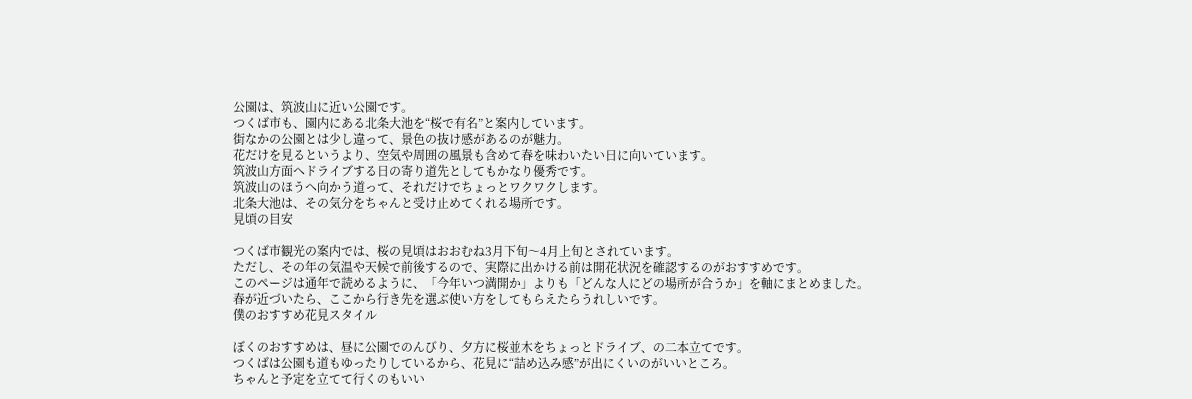公園は、筑波山に近い公園です。
つくば市も、園内にある北条大池を“桜で有名”と案内しています。
街なかの公園とは少し違って、景色の抜け感があるのが魅力。
花だけを見るというより、空気や周囲の風景も含めて春を味わいたい日に向いています。
筑波山方面へドライブする日の寄り道先としてもかなり優秀です。
筑波山のほうへ向かう道って、それだけでちょっとワクワクします。
北条大池は、その気分をちゃんと受け止めてくれる場所です。
見頃の目安

つくば市観光の案内では、桜の見頃はおおむね3月下旬〜4月上旬とされています。
ただし、その年の気温や天候で前後するので、実際に出かける前は開花状況を確認するのがおすすめです。
このページは通年で読めるように、「今年いつ満開か」よりも「どんな人にどの場所が合うか」を軸にまとめました。
春が近づいたら、ここから行き先を選ぶ使い方をしてもらえたらうれしいです。
僕のおすすめ花見スタイル

ぼくのおすすめは、昼に公園でのんびり、夕方に桜並木をちょっとドライブ、の二本立てです。
つくばは公園も道もゆったりしているから、花見に“詰め込み感”が出にくいのがいいところ。
ちゃんと予定を立てて行くのもいい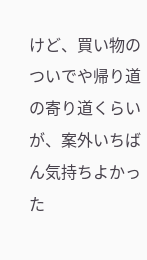けど、買い物のついでや帰り道の寄り道くらいが、案外いちばん気持ちよかった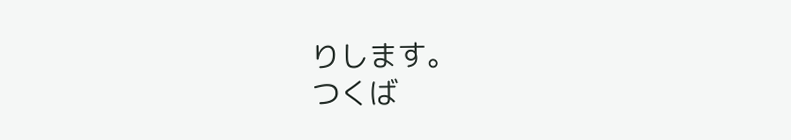りします。
つくば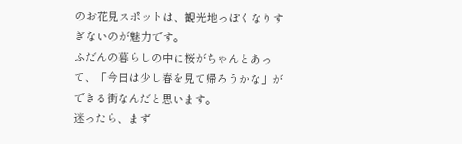のお花見スポットは、観光地っぽくなりすぎないのが魅力です。
ふだんの暮らしの中に桜がちゃんとあって、「今日は少し春を見て帰ろうかな」ができる街なんだと思います。
迷ったら、まず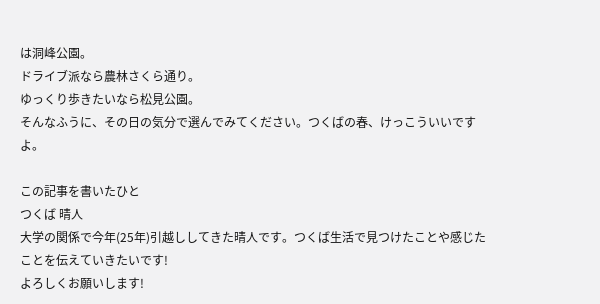は洞峰公園。
ドライブ派なら農林さくら通り。
ゆっくり歩きたいなら松見公園。
そんなふうに、その日の気分で選んでみてください。つくばの春、けっこういいですよ。

この記事を書いたひと
つくば 晴人
大学の関係で今年(25年)引越ししてきた晴人です。つくば生活で見つけたことや感じたことを伝えていきたいです!
よろしくお願いします!